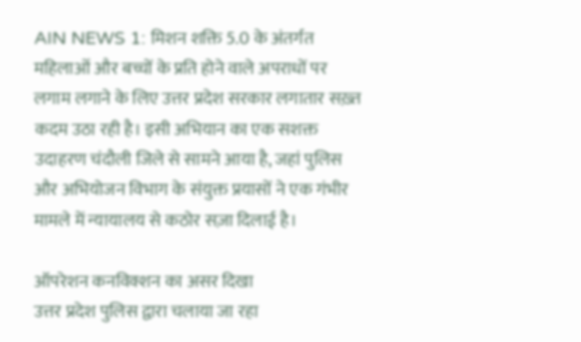AIN NEWS 1: मिशन शक्ति 5.0 के अंतर्गत महिलाओं और बच्चों के प्रति होने वाले अपराधों पर लगाम लगाने के लिए उत्तर प्रदेश सरकार लगातार सख़्त कदम उठा रही है। इसी अभियान का एक सशक्त उदाहरण चंदौली जिले से सामने आया है, जहां पुलिस और अभियोजन विभाग के संयुक्त प्रयासों ने एक गंभीर मामले में न्यायालय से कठोर सज़ा दिलाई है।

ऑपरेशन कनविक्शन का असर दिखा
उत्तर प्रदेश पुलिस द्वारा चलाया जा रहा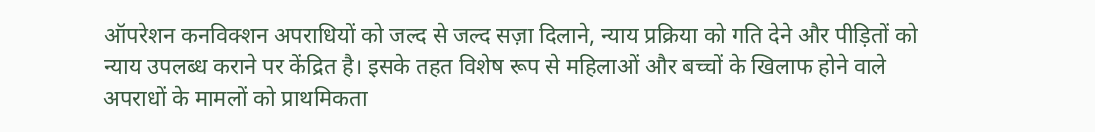ऑपरेशन कनविक्शन अपराधियों को जल्द से जल्द सज़ा दिलाने, न्याय प्रक्रिया को गति देने और पीड़ितों को न्याय उपलब्ध कराने पर केंद्रित है। इसके तहत विशेष रूप से महिलाओं और बच्चों के खिलाफ होने वाले अपराधों के मामलों को प्राथमिकता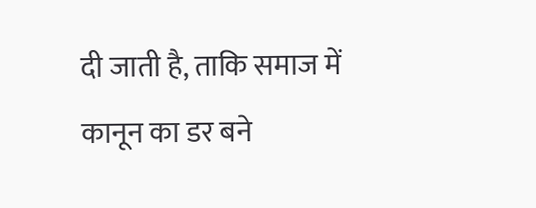दी जाती है, ताकि समाज में कानून का डर बने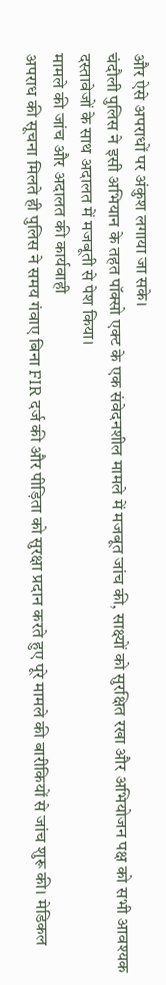और ऐसे अपराधों पर अंकुश लगाया जा सके।
चंदौली पुलिस ने इसी अभियान के तहत पॉक्सो एक्ट के एक संवेदनशील मामले में मजबूत जांच की, साक्ष्यों को सुरक्षित रखा और अभियोजन पक्ष को सभी आवश्यक दस्तावेजों के साथ अदालत में मजबूती से पेश किया।
मामले की जांच और अदालत की कार्यवाही
अपराध की सूचना मिलते ही पुलिस ने समय गंवाए बिना FIR दर्ज की और पीड़िता को सुरक्षा प्रदान करते हुए पूरे मामले की बारीकियों से जांच शुरू की। मेडिकल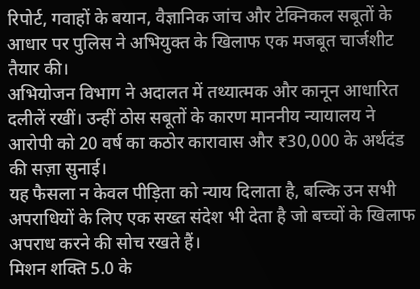रिपोर्ट, गवाहों के बयान, वैज्ञानिक जांच और टेक्निकल सबूतों के आधार पर पुलिस ने अभियुक्त के खिलाफ एक मजबूत चार्जशीट तैयार की।
अभियोजन विभाग ने अदालत में तथ्यात्मक और कानून आधारित दलीलें रखीं। उन्हीं ठोस सबूतों के कारण माननीय न्यायालय ने आरोपी को 20 वर्ष का कठोर कारावास और ₹30,000 के अर्थदंड की सज़ा सुनाई।
यह फैसला न केवल पीड़िता को न्याय दिलाता है, बल्कि उन सभी अपराधियों के लिए एक सख्त संदेश भी देता है जो बच्चों के खिलाफ अपराध करने की सोच रखते हैं।
मिशन शक्ति 5.0 के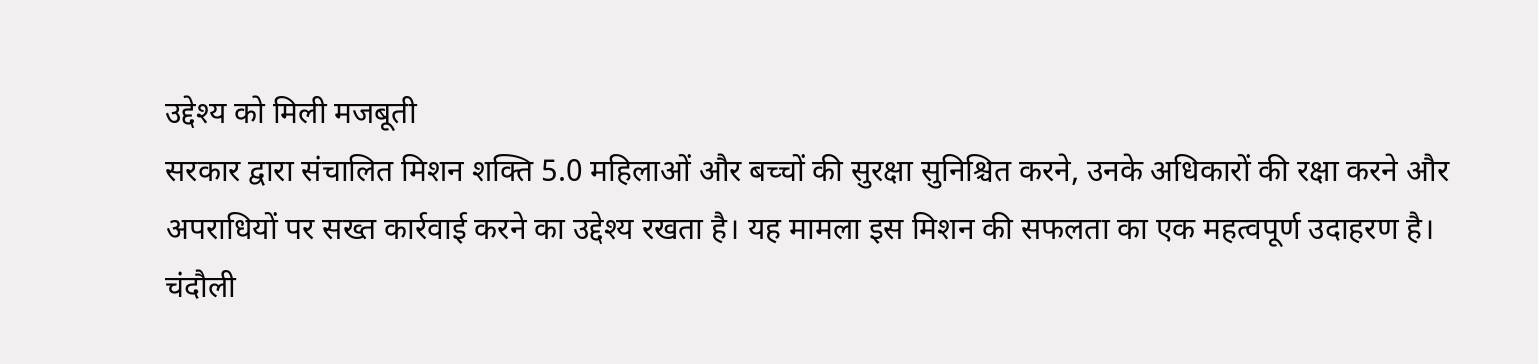उद्देश्य को मिली मजबूती
सरकार द्वारा संचालित मिशन शक्ति 5.0 महिलाओं और बच्चों की सुरक्षा सुनिश्चित करने, उनके अधिकारों की रक्षा करने और अपराधियों पर सख्त कार्रवाई करने का उद्देश्य रखता है। यह मामला इस मिशन की सफलता का एक महत्वपूर्ण उदाहरण है।
चंदौली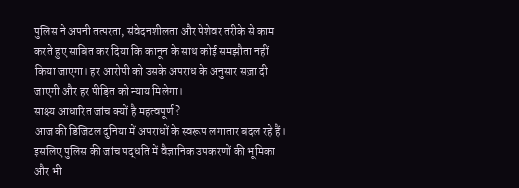पुलिस ने अपनी तत्परता, संवेदनशीलता और पेशेवर तरीके से काम करते हुए साबित कर दिया कि कानून के साथ कोई समझौता नहीं किया जाएगा। हर आरोपी को उसके अपराध के अनुसार सज़ा दी जाएगी और हर पीड़ित को न्याय मिलेगा।
साक्ष्य आधारित जांच क्यों है महत्वपूर्ण?
आज की डिजिटल दुनिया में अपराधों के स्वरूप लगातार बदल रहे हैं। इसलिए पुलिस की जांच पद्धति में वैज्ञानिक उपकरणों की भूमिका और भी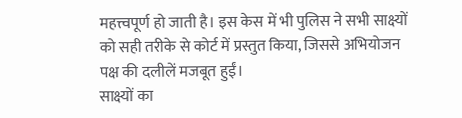महत्त्वपूर्ण हो जाती है। इस केस में भी पुलिस ने सभी साक्ष्यों को सही तरीके से कोर्ट में प्रस्तुत किया, जिससे अभियोजन पक्ष की दलीलें मजबूत हुईं।
साक्ष्यों का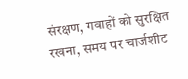संरक्षण, गवाहों को सुरक्षित रखना, समय पर चार्जशीट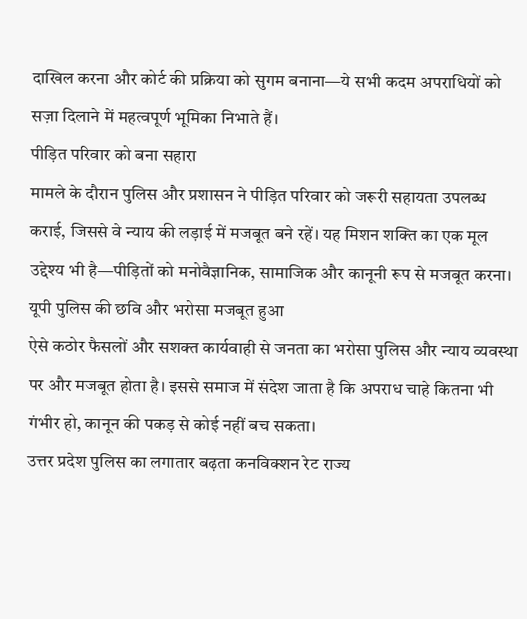दाखिल करना और कोर्ट की प्रक्रिया को सुगम बनाना—ये सभी कदम अपराधियों को सज़ा दिलाने में महत्वपूर्ण भूमिका निभाते हैं।
पीड़ित परिवार को बना सहारा
मामले के दौरान पुलिस और प्रशासन ने पीड़ित परिवार को जरूरी सहायता उपलब्ध कराई, जिससे वे न्याय की लड़ाई में मजबूत बने रहें। यह मिशन शक्ति का एक मूल उद्देश्य भी है—पीड़ितों को मनोवैज्ञानिक, सामाजिक और कानूनी रूप से मजबूत करना।
यूपी पुलिस की छवि और भरोसा मजबूत हुआ
ऐसे कठोर फैसलों और सशक्त कार्यवाही से जनता का भरोसा पुलिस और न्याय व्यवस्था पर और मजबूत होता है। इससे समाज में संदेश जाता है कि अपराध चाहे कितना भी गंभीर हो, कानून की पकड़ से कोई नहीं बच सकता।
उत्तर प्रदेश पुलिस का लगातार बढ़ता कनविक्शन रेट राज्य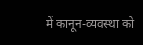में कानून-व्यवस्था को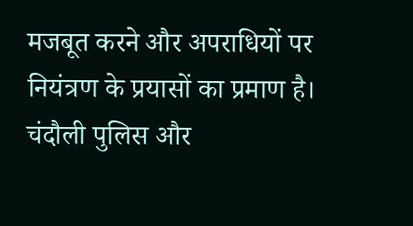मजबूत करने और अपराधियों पर नियंत्रण के प्रयासों का प्रमाण है।
चंदौली पुलिस और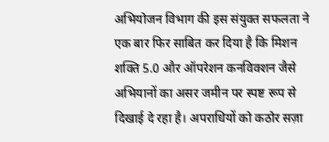अभियोजन विभाग की इस संयुक्त सफलता ने एक बार फिर साबित कर दिया है कि मिशन शक्ति 5.0 और ऑपरेशन कनविक्शन जैसे अभियानों का असर जमीन पर स्पष्ट रूप से दिखाई दे रहा है। अपराधियों को कठोर सज़ा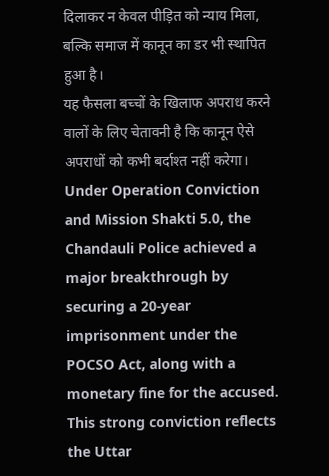दिलाकर न केवल पीड़ित को न्याय मिला, बल्कि समाज में कानून का डर भी स्थापित हुआ है।
यह फैसला बच्चों के खिलाफ अपराध करने वालों के लिए चेतावनी है कि कानून ऐसे अपराधों को कभी बर्दाश्त नहीं करेगा।
Under Operation Conviction and Mission Shakti 5.0, the Chandauli Police achieved a major breakthrough by securing a 20-year imprisonment under the POCSO Act, along with a monetary fine for the accused. This strong conviction reflects the Uttar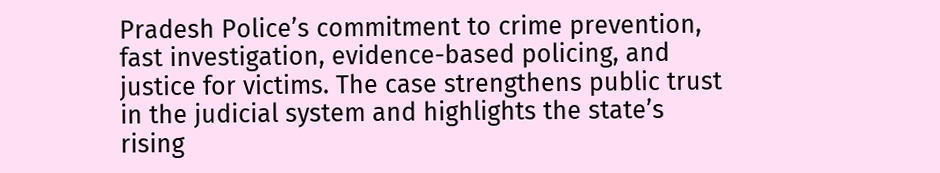Pradesh Police’s commitment to crime prevention, fast investigation, evidence-based policing, and justice for victims. The case strengthens public trust in the judicial system and highlights the state’s rising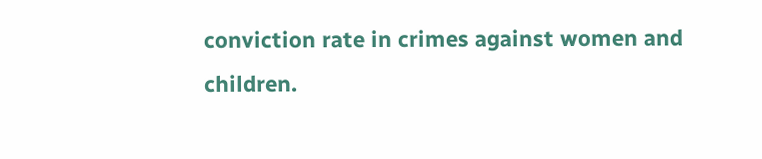conviction rate in crimes against women and children.